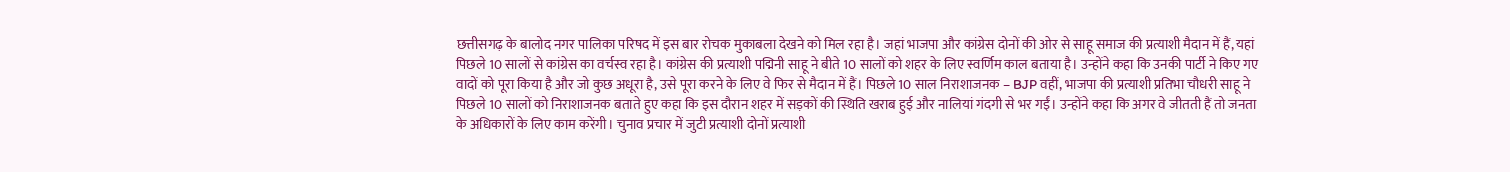छत्तीसगढ़ के बालोद नगर पालिका परिषद में इस बार रोचक मुकाबला देखने को मिल रहा है। जहां भाजपा और कांग्रेस दोनों की ओर से साहू समाज की प्रत्याशी मैदान में हैं, यहां पिछले 10 सालों से कांग्रेस का वर्चस्व रहा है। कांग्रेस की प्रत्याशी पद्मिनी साहू ने बीते 10 सालों को शहर के लिए स्वर्णिम काल बताया है। उन्होंने कहा कि उनकी पार्टी ने किए गए वादों को पूरा किया है और जो कुछ अधूरा है, उसे पूरा करने के लिए वे फिर से मैदान में हैं। पिछले 10 साल निराशाजनक – BJP वहीं, भाजपा की प्रत्याशी प्रतिभा चौधरी साहू ने पिछले 10 सालों को निराशाजनक बताते हुए कहा कि इस दौरान शहर में सड़कों की स्थिति खराब हुई और नालियां गंदगी से भर गईं। उन्होंने कहा कि अगर वे जीतती हैं तो जनता के अधिकारों के लिए काम करेंगी। चुनाव प्रचार में जुटी प्रत्याशी दोनों प्रत्याशी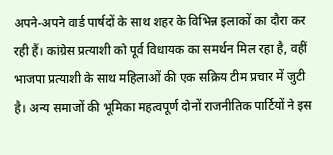अपने-अपने वार्ड पार्षदों के साथ शहर के विभिन्न इलाकों का दौरा कर रही हैं। कांग्रेस प्रत्याशी को पूर्व विधायक का समर्थन मिल रहा है, वहीं भाजपा प्रत्याशी के साथ महिलाओं की एक सक्रिय टीम प्रचार में जुटी है। अन्य समाजों की भूमिका महत्वपूर्ण दोनों राजनीतिक पार्टियों ने इस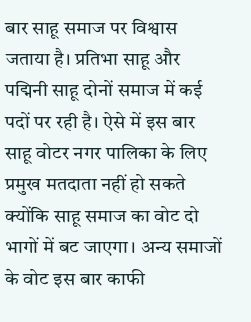बार साहू समाज पर विश्वास जताया है। प्रतिभा साहू और पद्मिनी साहू दोनों समाज में कई पदों पर रही है। ऐसे में इस बार साहू वोटर नगर पालिका के लिए प्रमुख मतदाता नहीं हो सकते क्योंकि साहू समाज का वोट दो भागों में बट जाएगा। अन्य समाजों के वोट इस बार काफी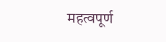महत्वपूर्ण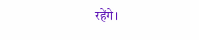रहेंगे।